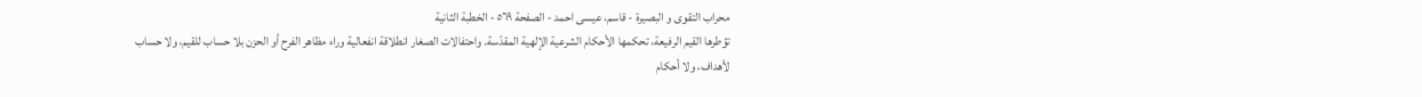محراب التقوى و البصيرة - قاسم، عيسى احمد - الصفحة ٥٦٩ - الخطبة الثانية
تؤطرها القيم الرفيعة، تحكمها الأحكام الشرعية الإلهية المقدّسة. واحتفالات الصغار انطلاقة انفعالية وراء مظاهر الفرح أو الحزن بلا حساب للقيم، ولا حساب لأهداف، ولا أحكام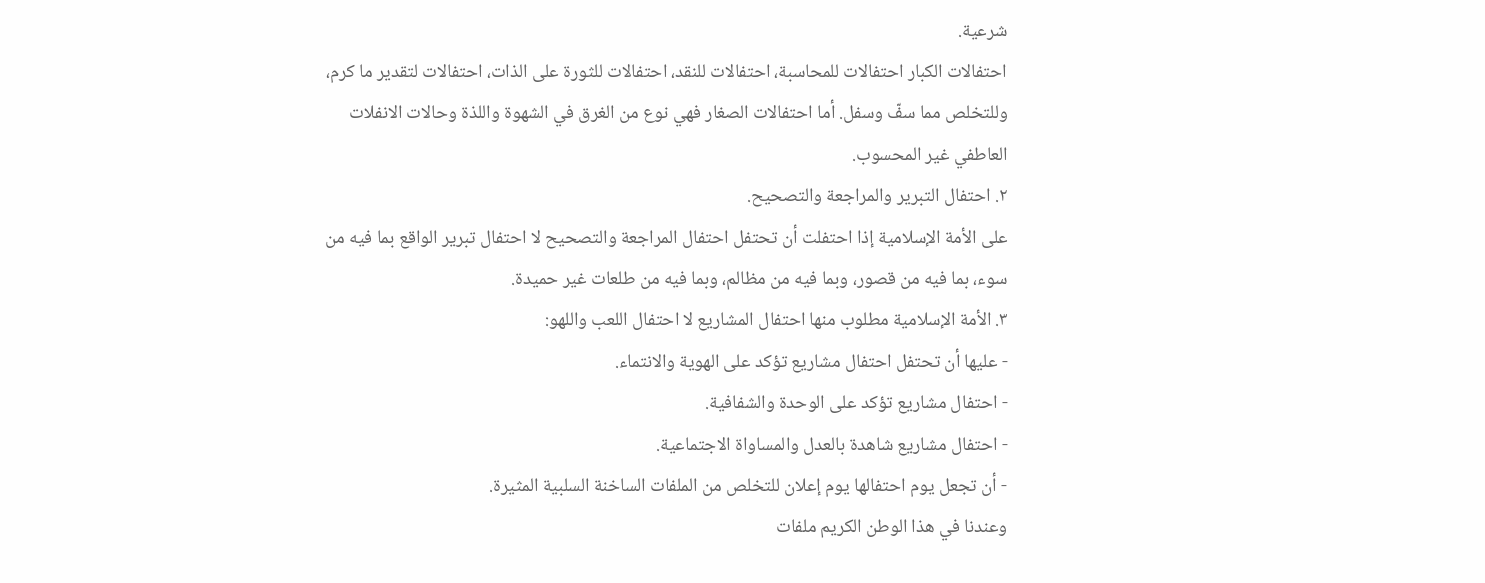شرعية.
احتفالات الكبار احتفالات للمحاسبة، احتفالات للنقد، احتفالات للثورة على الذات، احتفالات لتقدير ما كرم، وللتخلص مما سفّ وسفل. أما احتفالات الصغار فهي نوع من الغرق في الشهوة واللذة وحالات الانفلات العاطفي غير المحسوب.
٢. احتفال التبرير والمراجعة والتصحيح.
على الأمة الإسلامية إذا احتفلت أن تحتفل احتفال المراجعة والتصحيح لا احتفال تبرير الواقع بما فيه من سوء، بما فيه من قصور، وبما فيه من مظالم، وبما فيه من طلعات غير حميدة.
٣. الأمة الإسلامية مطلوب منها احتفال المشاريع لا احتفال اللعب واللهو:
- عليها أن تحتفل احتفال مشاريع تؤكد على الهوية والانتماء.
- احتفال مشاريع تؤكد على الوحدة والشفافية.
- احتفال مشاريع شاهدة بالعدل والمساواة الاجتماعية.
- أن تجعل يوم احتفالها يوم إعلان للتخلص من الملفات الساخنة السلبية المثيرة.
وعندنا في هذا الوطن الكريم ملفات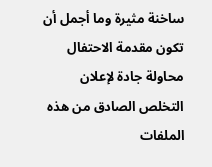ساخنة مثيرة وما أجمل أن تكون مقدمة الاحتفال محاولة جادة لإعلان التخلص الصادق من هذه الملفات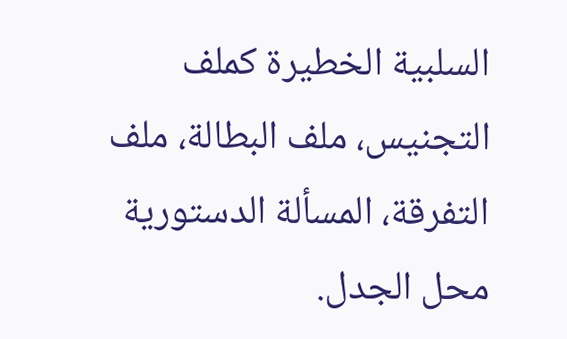السلبية الخطيرة كملف التجنيس، ملف البطالة، ملف التفرقة، المسألة الدستورية محل الجدل.